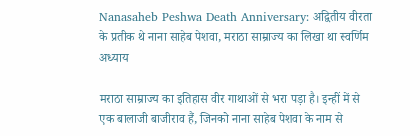Nanasaheb Peshwa Death Anniversary: अद्वितीय वीरता के प्रतीक थे नाना साहेब पेशवा, मराठा साम्राज्य का लिखा था स्वर्णिम अध्याय

मराठा साम्राज्य का इतिहास वीर गाथाओं से भरा पड़ा है। इन्हीं में से एक बालाजी बाजीराव हैं, जिनको नाना साहेब पेशवा के नाम से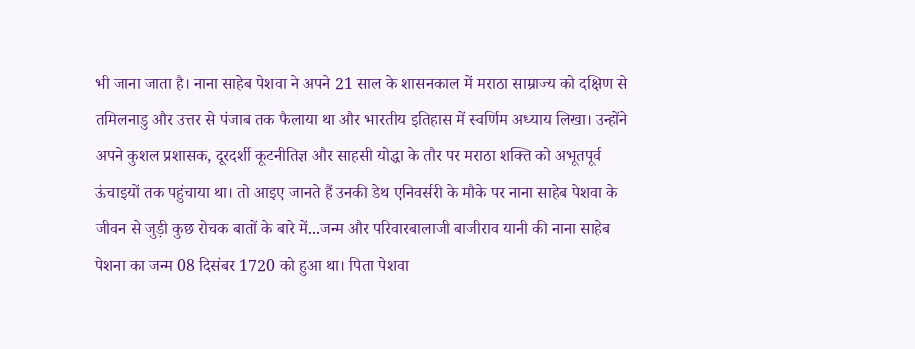भी जाना जाता है। नाना साहेब पेशवा ने अपने 21 साल के शासनकाल में मराठा साम्राज्य को दक्षिण से तमिलनाडु और उत्तर से पंजाब तक फैलाया था और भारतीय इतिहास में स्वर्णिम अध्याय लिखा। उन्होंने अपने कुशल प्रशासक, दूरदर्शी कूटनीतिज्ञ और साहसी योद्धा के तौर पर मराठा शक्ति को अभूतपूर्व ऊंचाइयों तक पहुंचाया था। तो आइए जानते हैं उनकी डेथ एनिवर्सरी के मौके पर नाना साहेब पेशवा के जीवन से जुड़ी कुछ रोचक बातों के बारे में...जन्म और परिवारबालाजी बाजीराव यानी की नाना साहेब पेशना का जन्म 08 दिसंबर 1720 को हुआ था। पिता पेशवा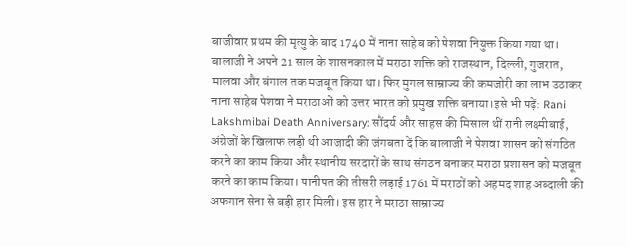बाजीवार प्रथम की मृत्यु के बाद 1740 में नाना साहेब को पेशवा नियुक्त किया गया था। बालाजी ने अपने 21 साल के शासनकाल में मराठा शक्ति को राजस्थान, दिल्ली, गुजरात, मालवा और बंगाल तक मजबूत किया था। फिर मुगल साम्राज्य की कमजोरी का लाभ उठाकर नाना साहेब पेशवा ने मराठाओं को उत्तर भारत को प्रमुख शक्ति बनाया।इसे भी पढ़ें: Rani Lakshmibai Death Anniversary: सौंदर्य और साहस की मिसाल थीं रानी लक्ष्मीबाई, अंग्रेजों के खिलाफ लड़ी थी आजादी की जंगबता दें कि बालाजी ने पेशवा शासन को संगठित करने का काम किया और स्थानीय सरदारों के साथ संगठन बनाकर मराठा प्रशासन को मजबूत करने का काम किया। पानीपत की तीसरी लड़ाई 1761 में मराठों को अहमद शाह अब्दाली की अफगान सेना से बड़ी हार मिली। इस हार ने मराठा साम्राज्य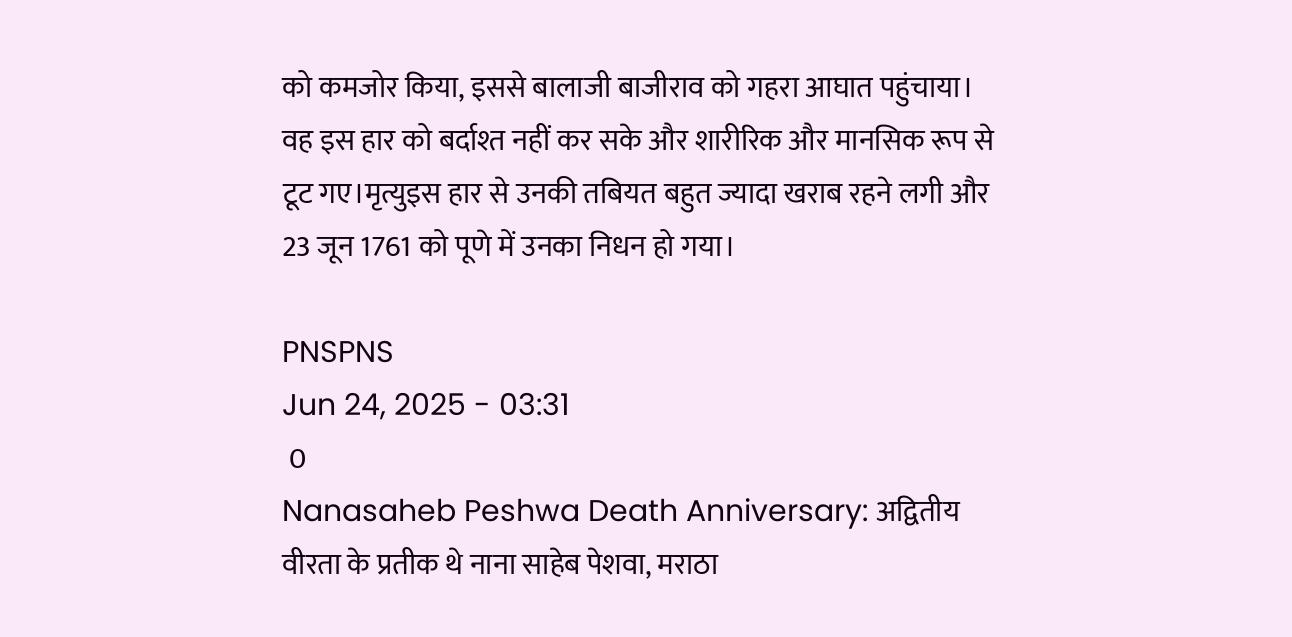को कमजोर किया, इससे बालाजी बाजीराव को गहरा आघात पहुंचाया। वह इस हार को बर्दाश्त नहीं कर सके और शारीरिक और मानसिक रूप से टूट गए।मृत्युइस हार से उनकी तबियत बहुत ज्यादा खराब रहने लगी और 23 जून 1761 को पूणे में उनका निधन हो गया।

PNSPNS
Jun 24, 2025 - 03:31
 0
Nanasaheb Peshwa Death Anniversary: अद्वितीय वीरता के प्रतीक थे नाना साहेब पेशवा, मराठा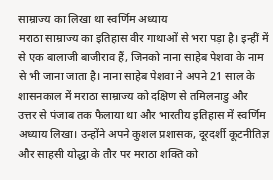साम्राज्य का लिखा था स्वर्णिम अध्याय
मराठा साम्राज्य का इतिहास वीर गाथाओं से भरा पड़ा है। इन्हीं में से एक बालाजी बाजीराव हैं, जिनको नाना साहेब पेशवा के नाम से भी जाना जाता है। नाना साहेब पेशवा ने अपने 21 साल के शासनकाल में मराठा साम्राज्य को दक्षिण से तमिलनाडु और उत्तर से पंजाब तक फैलाया था और भारतीय इतिहास में स्वर्णिम अध्याय लिखा। उन्होंने अपने कुशल प्रशासक, दूरदर्शी कूटनीतिज्ञ और साहसी योद्धा के तौर पर मराठा शक्ति को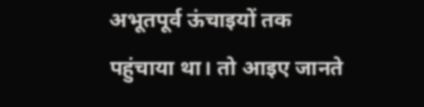अभूतपूर्व ऊंचाइयों तक पहुंचाया था। तो आइए जानते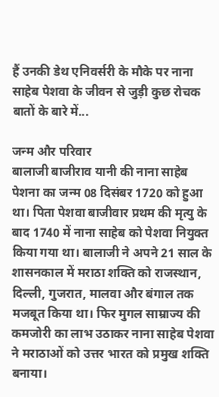हैं उनकी डेथ एनिवर्सरी के मौके पर नाना साहेब पेशवा के जीवन से जुड़ी कुछ रोचक बातों के बारे में...

जन्म और परिवार
बालाजी बाजीराव यानी की नाना साहेब पेशना का जन्म 08 दिसंबर 1720 को हुआ था। पिता पेशवा बाजीवार प्रथम की मृत्यु के बाद 1740 में नाना साहेब को पेशवा नियुक्त किया गया था। बालाजी ने अपने 21 साल के शासनकाल में मराठा शक्ति को राजस्थान, दिल्ली, गुजरात, मालवा और बंगाल तक मजबूत किया था। फिर मुगल साम्राज्य की कमजोरी का लाभ उठाकर नाना साहेब पेशवा ने मराठाओं को उत्तर भारत को प्रमुख शक्ति बनाया।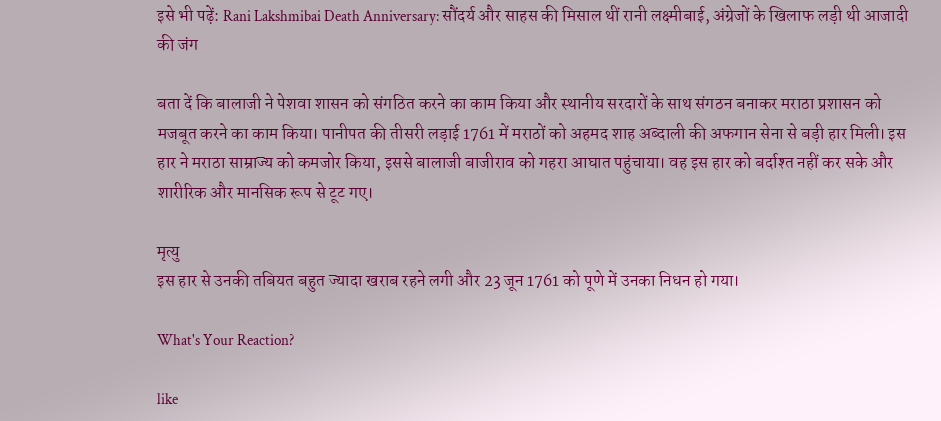इसे भी पढ़ें: Rani Lakshmibai Death Anniversary: सौंदर्य और साहस की मिसाल थीं रानी लक्ष्मीबाई, अंग्रेजों के खिलाफ लड़ी थी आजादी की जंग

बता दें कि बालाजी ने पेशवा शासन को संगठित करने का काम किया और स्थानीय सरदारों के साथ संगठन बनाकर मराठा प्रशासन को मजबूत करने का काम किया। पानीपत की तीसरी लड़ाई 1761 में मराठों को अहमद शाह अब्दाली की अफगान सेना से बड़ी हार मिली। इस हार ने मराठा साम्राज्य को कमजोर किया, इससे बालाजी बाजीराव को गहरा आघात पहुंचाया। वह इस हार को बर्दाश्त नहीं कर सके और शारीरिक और मानसिक रूप से टूट गए।

मृत्यु
इस हार से उनकी तबियत बहुत ज्यादा खराब रहने लगी और 23 जून 1761 को पूणे में उनका निधन हो गया।

What's Your Reaction?

like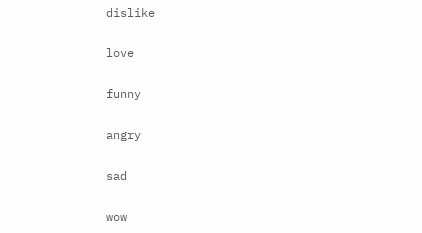dislike

love

funny

angry

sad

wow